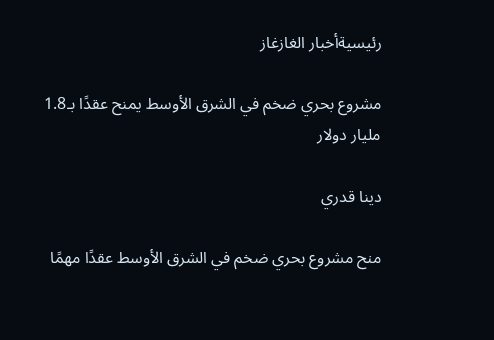رئيسيةأخبار الغازغاز

مشروع بحري ضخم في الشرق الأوسط يمنح عقدًا بـ1.8 مليار دولار

دينا قدري

منح مشروع بحري ضخم في الشرق الأوسط عقدًا مهمًا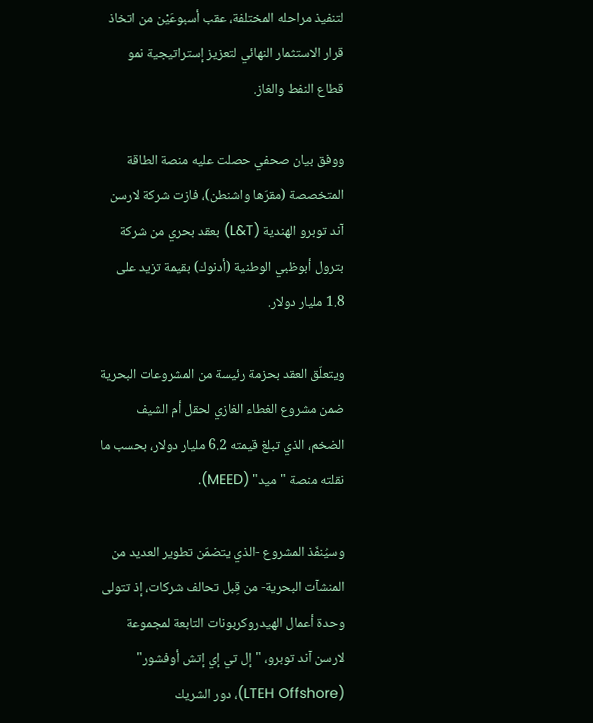لتنفيذ مراحله المختلفة، عقب أسبوعَيْن من اتخاذ قرار الاستثمار النهائي لتعزيز إستراتيجية نمو قطاع النفط والغاز.

ووفق بيان صحفي حصلت عليه منصة الطاقة المتخصصة (مقرّها واشنطن)، فازت شركة لارسن آند توبرو الهندية (L&T) بعقد بحري من شركة بترول أبوظبي الوطنية (أدنوك) بقيمة تزيد على 1.8 مليار دولار.

ويتعلّق العقد بحزمة رئيسة من المشروعات البحرية ضمن مشروع الغطاء الغازي لحقل أم الشيف الضخم، الذي تبلغ قيمته 6.2 مليار دولار، بحسب ما نقلته منصة "ميد" (MEED).

وسيُنفّذ المشروع -الذي يتضمّن تطوير العديد من المنشآت البحرية- من قِبل تحالف شركات، إذ تتولى وحدة أعمال الهيدروكربونات التابعة لمجموعة لارسن آند توبرو، "إل تي إي إتش أوفشور" (LTEH Offshore)، دور الشريك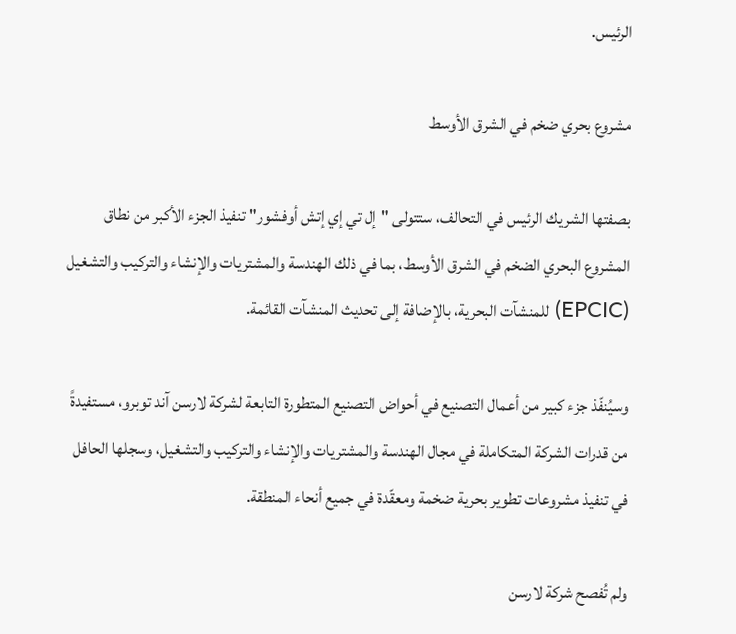الرئيس.

مشروع بحري ضخم في الشرق الأوسط

بصفتها الشريك الرئيس في التحالف، ستتولى "إل تي إي إتش أوفشور" تنفيذ الجزء الأكبر من نطاق المشروع البحري الضخم في الشرق الأوسط، بما في ذلك الهندسة والمشتريات والإنشاء والتركيب والتشغيل (EPCIC) للمنشآت البحرية، بالإضافة إلى تحديث المنشآت القائمة.

وسيُنفّذ جزء كبير من أعمال التصنيع في أحواض التصنيع المتطورة التابعة لشركة لارسن آند توبرو، مستفيدةً من قدرات الشركة المتكاملة في مجال الهندسة والمشتريات والإنشاء والتركيب والتشغيل، وسجلها الحافل في تنفيذ مشروعات تطوير بحرية ضخمة ومعقّدة في جميع أنحاء المنطقة.

ولم تُفصح شركة لارسن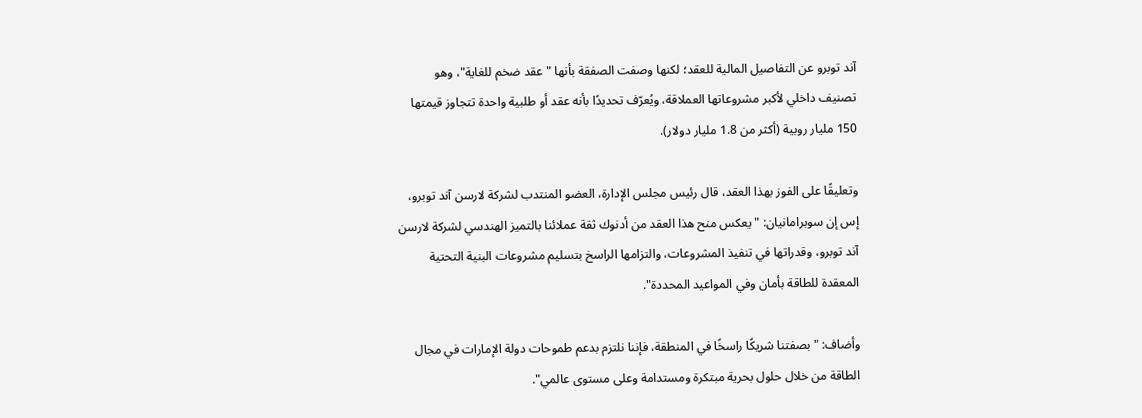آند توبرو عن التفاصيل المالية للعقد؛ لكنها وصفت الصفقة بأنها "عقد ضخم للغاية"، وهو تصنيف داخلي لأكبر مشروعاتها العملاقة، ويُعرّف تحديدًا بأنه عقد أو طلبية واحدة تتجاوز قيمتها 150 مليار روبية (أكثر من 1.8 مليار دولار).

وتعليقًا على الفوز بهذا العقد، قال رئيس مجلس الإدارة، العضو المنتدب لشركة لارسن آند توبرو، إس إن سوبرامانيان: "يعكس منح هذا العقد من أدنوك ثقة عملائنا بالتميز الهندسي لشركة لارسن آند توبرو، وقدراتها في تنفيذ المشروعات، والتزامها الراسخ بتسليم مشروعات البنية التحتية المعقدة للطاقة بأمان وفي المواعيد المحددة".

وأضاف: "بصفتنا شريكًا راسخًا في المنطقة، فإننا نلتزم بدعم طموحات دولة الإمارات في مجال الطاقة من خلال حلول بحرية مبتكرة ومستدامة وعلى مستوى عالمي".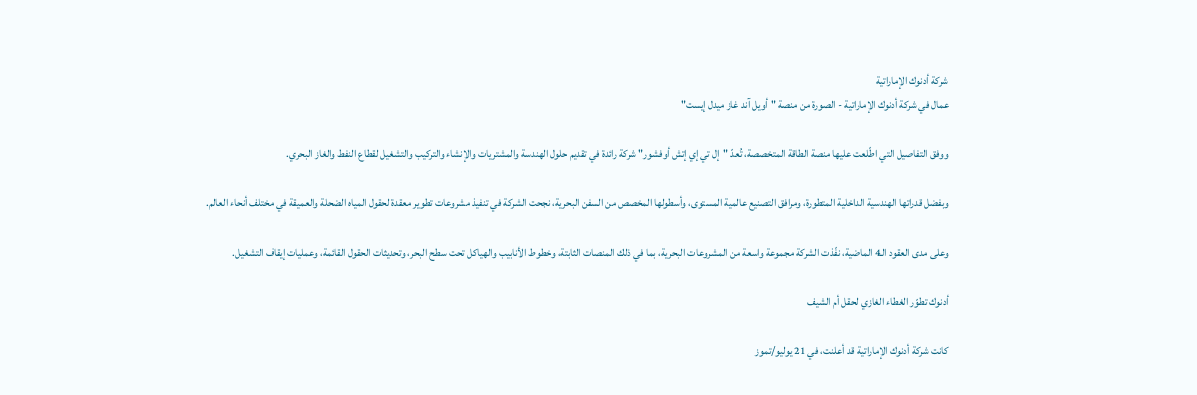شركة أدنوك الإماراتية
عمال في شركة أدنوك الإماراتية - الصورة من منصة "أويل آند غاز ميدل إيست"

ووفق التفاصيل التي اطّلعت عليها منصة الطاقة المتخصصة، تُعدّ "إل تي إي إتش أوفشور" شركة رائدة في تقديم حلول الهندسة والمشتريات والإنشاء والتركيب والتشغيل لقطاع النفط والغاز البحري.

وبفضل قدراتها الهندسية الداخلية المتطورة، ومرافق التصنيع عالمية المستوى، وأسطولها المخصص من السفن البحرية، نجحت الشركة في تنفيذ مشروعات تطوير معقدة لحقول المياه الضحلة والعميقة في مختلف أنحاء العالم.

وعلى مدى العقود الـ4 الماضية، نفّذت الشركة مجموعة واسعة من المشروعات البحرية، بما في ذلك المنصات الثابتة، وخطوط الأنابيب والهياكل تحت سطح البحر، وتحديثات الحقول القائمة، وعمليات إيقاف التشغيل.

أدنوك تطوّر الغطاء الغازي لحقل أم الشيف

كانت شركة أدنوك الإماراتية قد أعلنت، في 21 يوليو/تموز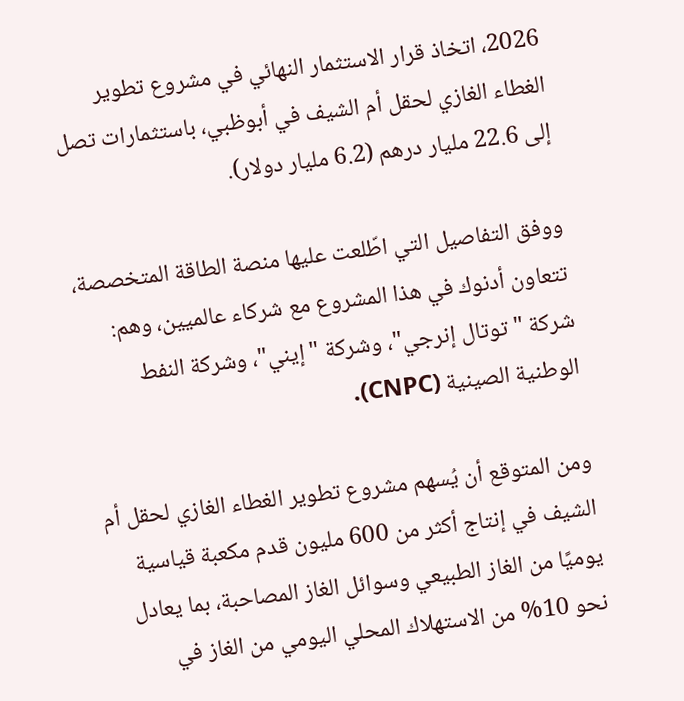2026، اتخاذ قرار الاستثمار النهائي في مشروع تطوير الغطاء الغازي لحقل أم الشيف في أبوظبي، باستثمارات تصل إلى 22.6 مليار درهم (6.2 مليار دولار).

ووفق التفاصيل التي اطّلعت عليها منصة الطاقة المتخصصة، تتعاون أدنوك في هذا المشروع مع شركاء عالميين، وهم: شركة "توتال إنرجي"، وشركة "إيني"، وشركة النفط الوطنية الصينية (CNPC).

ومن المتوقع أن يُسهم مشروع تطوير الغطاء الغازي لحقل أم الشيف في إنتاج أكثر من 600 مليون قدم مكعبة قياسية يوميًا من الغاز الطبيعي وسوائل الغاز المصاحبة، بما يعادل نحو 10% من الاستهلاك المحلي اليومي من الغاز في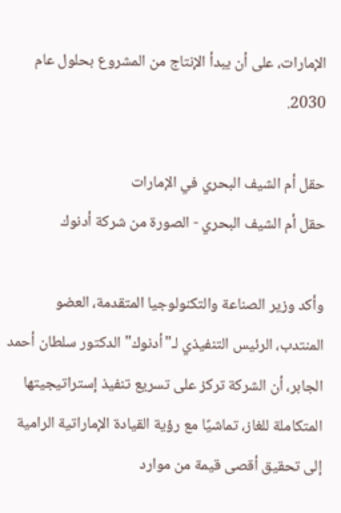الإمارات، على أن يبدأ الإنتاج من المشروع بحلول عام 2030.

حقل أم الشيف البحري في الإمارات
حقل أم الشيف البحري - الصورة من شركة أدنوك

وأكد وزير الصناعة والتكنولوجيا المتقدمة، العضو المنتدب، الرئيس التنفيذي لـ"أدنوك" الدكتور سلطان أحمد الجابر، أن الشركة تركز على تسريع تنفيذ إستراتيجيتها المتكاملة للغاز، تماشيًا مع رؤية القيادة الإماراتية الرامية إلى تحقيق أقصى قيمة من موارد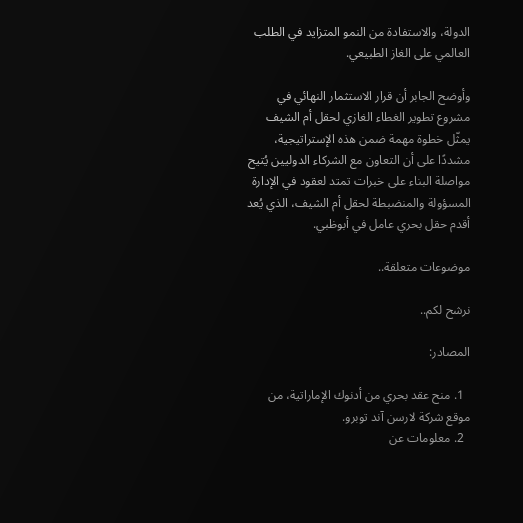الدولة، والاستفادة من النمو المتزايد في الطلب العالمي على الغاز الطبيعي.

وأوضح الجابر أن قرار الاستثمار النهائي في مشروع تطوير الغطاء الغازي لحقل أم الشيف يمثّل خطوة مهمة ضمن هذه الإستراتيجية، مشددًا على أن التعاون مع الشركاء الدوليين يُتيح مواصلة البناء على خبرات تمتد لعقود في الإدارة المسؤولة والمنضبطة لحقل أم الشيف، الذي يُعد أقدم حقل بحري عامل في أبوظبي.

موضوعات متعلقة..

نرشح لكم..

المصادر:

  1. منح عقد بحري من أدنوك الإماراتية، من موقع شركة لارسن آند توبرو.
  2. معلومات عن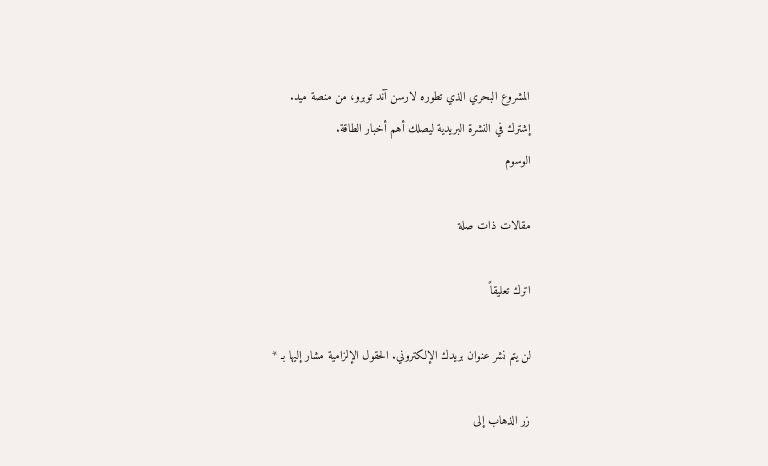المشروع البحري الذي تطوره لارسن آند توبرو، من منصة ميد.
إشترك في النشرة البريدية ليصلك أهم أخبار الطاقة.
الوسوم

مقالات ذات صلة

اترك تعليقاً

لن يتم نشر عنوان بريدك الإلكتروني. الحقول الإلزامية مشار إليها بـ *

زر الذهاب إلى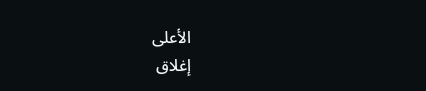الأعلى
إغلاق